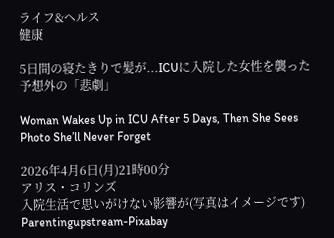ライフ&ヘルス
健康

5日間の寝たきりで髪が...ICUに入院した女性を襲った予想外の「悲劇」

Woman Wakes Up in ICU After 5 Days, Then She Sees Photo She’ll Never Forget

2026年4月6日(月)21時00分
アリス・コリンズ
入院生活で思いがけない影響が(写真はイメージです) Parentingupstream-Pixabay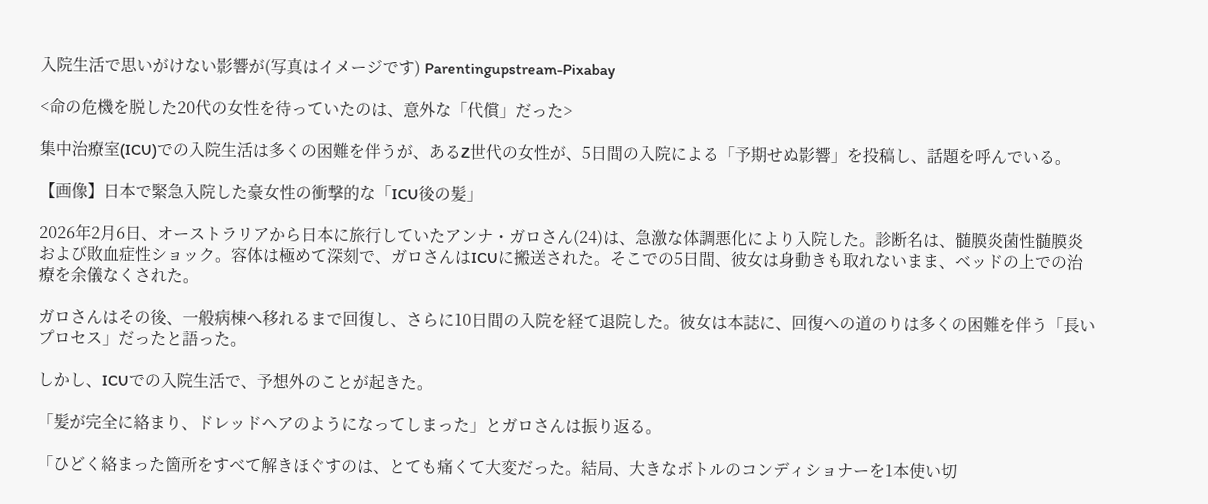入院生活で思いがけない影響が(写真はイメージです) Parentingupstream-Pixabay

<命の危機を脱した20代の女性を待っていたのは、意外な「代償」だった>

集中治療室(ICU)での入院生活は多くの困難を伴うが、あるZ世代の女性が、5日間の入院による「予期せぬ影響」を投稿し、話題を呼んでいる。

【画像】日本で緊急入院した豪女性の衝撃的な「ICU後の髪」

2026年2月6日、オーストラリアから日本に旅行していたアンナ・ガロさん(24)は、急激な体調悪化により入院した。診断名は、髄膜炎菌性髄膜炎および敗血症性ショック。容体は極めて深刻で、ガロさんはICUに搬送された。そこでの5日間、彼女は身動きも取れないまま、ベッドの上での治療を余儀なくされた。

ガロさんはその後、一般病棟へ移れるまで回復し、さらに10日間の入院を経て退院した。彼女は本誌に、回復への道のりは多くの困難を伴う「長いプロセス」だったと語った。

しかし、ICUでの入院生活で、予想外のことが起きた。

「髪が完全に絡まり、ドレッドヘアのようになってしまった」とガロさんは振り返る。

「ひどく絡まった箇所をすべて解きほぐすのは、とても痛くて大変だった。結局、大きなボトルのコンディショナーを1本使い切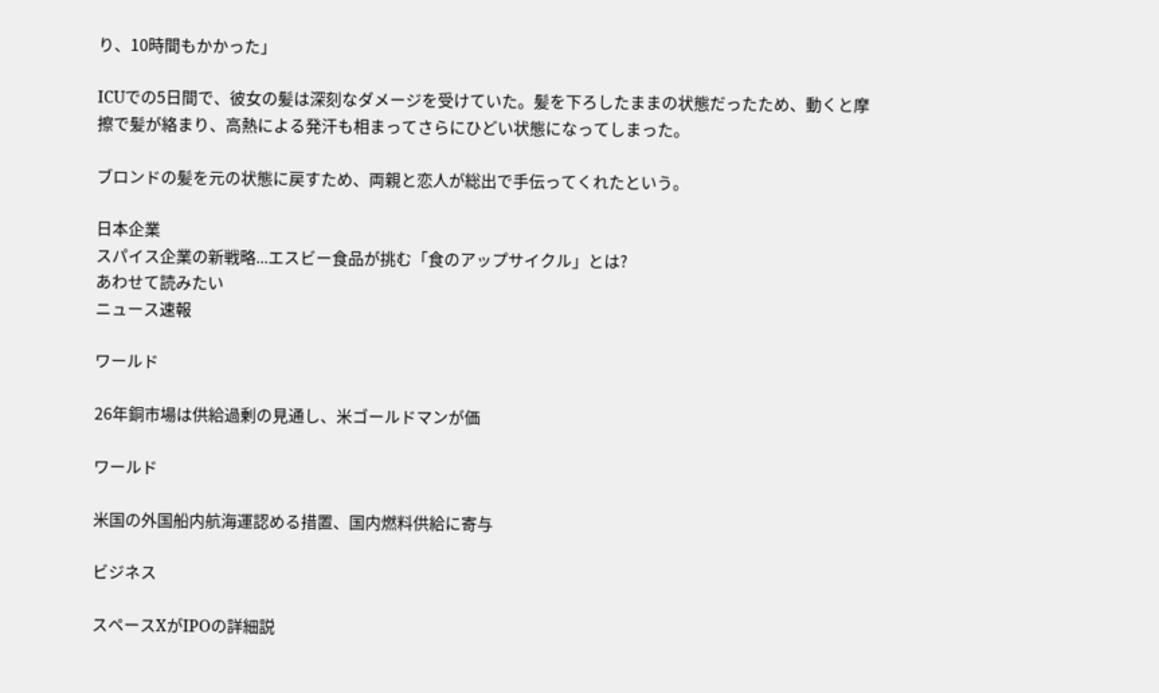り、10時間もかかった」

ICUでの5日間で、彼女の髪は深刻なダメージを受けていた。髪を下ろしたままの状態だったため、動くと摩擦で髪が絡まり、高熱による発汗も相まってさらにひどい状態になってしまった。

ブロンドの髪を元の状態に戻すため、両親と恋人が総出で手伝ってくれたという。

日本企業
スパイス企業の新戦略...エスビー食品が挑む「食のアップサイクル」とは?
あわせて読みたい
ニュース速報

ワールド

26年銅市場は供給過剰の見通し、米ゴールドマンが価

ワールド

米国の外国船内航海運認める措置、国内燃料供給に寄与

ビジネス

スペースXがIPOの詳細説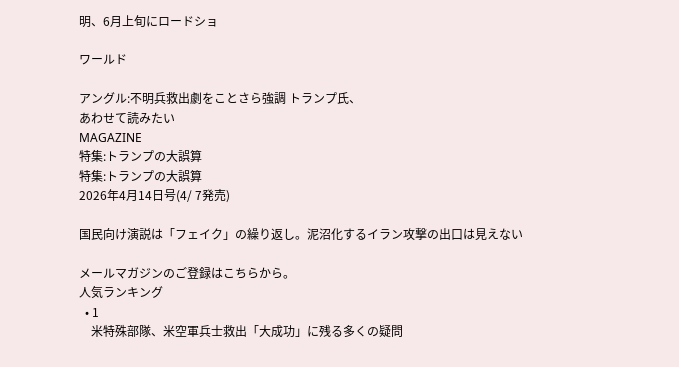明、6月上旬にロードショ

ワールド

アングル:不明兵救出劇をことさら強調 トランプ氏、
あわせて読みたい
MAGAZINE
特集:トランプの大誤算
特集:トランプの大誤算
2026年4月14日号(4/ 7発売)

国民向け演説は「フェイク」の繰り返し。泥沼化するイラン攻撃の出口は見えない

メールマガジンのご登録はこちらから。
人気ランキング
  • 1
    米特殊部隊、米空軍兵士救出「大成功」に残る多くの疑問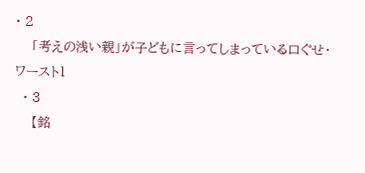• 2
    「考えの浅い親」が子どもに言ってしまっている口ぐせ・ワースト1
  • 3
    【銘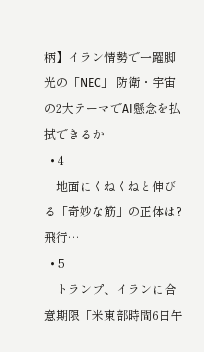柄】イラン情勢で一躍脚光の「NEC」 防衛・宇宙の2大テーマでAI懸念を払拭できるか
  • 4
    地面にくねくねと伸びる「奇妙な筋」の正体は? 飛行…
  • 5
    トランプ、イランに合意期限「米東部時間6日午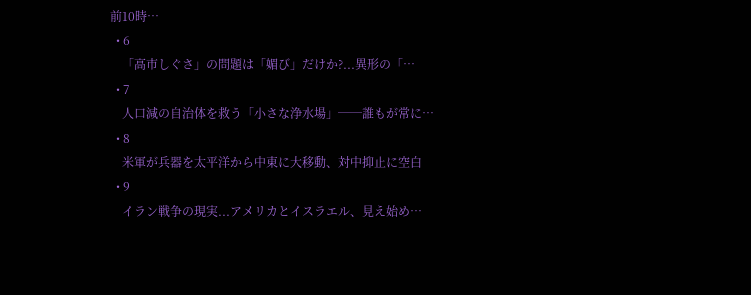前10時…
  • 6
    「高市しぐさ」の問題は「媚び」だけか?...異形の「…
  • 7
    人口減の自治体を救う「小さな浄水場」──誰もが常に…
  • 8
    米軍が兵器を太平洋から中東に大移動、対中抑止に空白
  • 9
    イラン戦争の現実...アメリカとイスラエル、見え始め…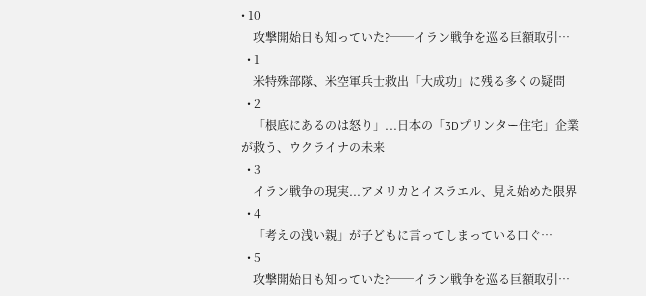• 10
    攻撃開始日も知っていた?──イラン戦争を巡る巨額取引…
  • 1
    米特殊部隊、米空軍兵士救出「大成功」に残る多くの疑問
  • 2
    「根底にあるのは怒り」...日本の「3Dプリンター住宅」企業が救う、ウクライナの未来
  • 3
    イラン戦争の現実...アメリカとイスラエル、見え始めた限界
  • 4
    「考えの浅い親」が子どもに言ってしまっている口ぐ…
  • 5
    攻撃開始日も知っていた?──イラン戦争を巡る巨額取引…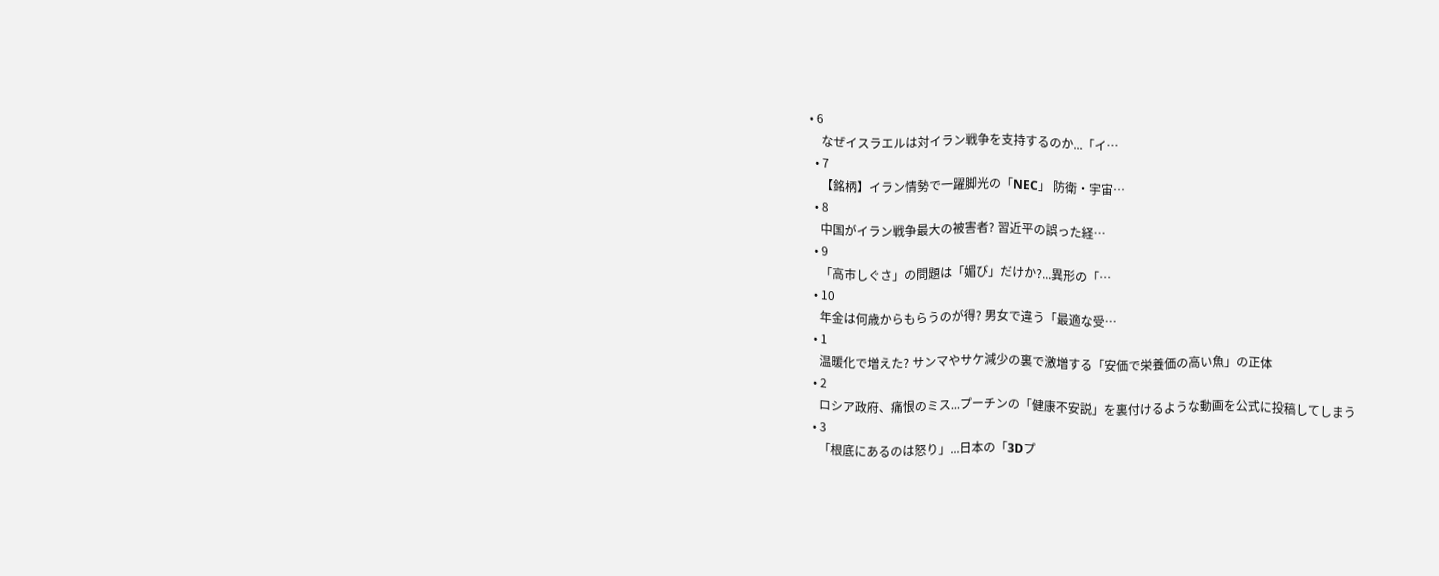• 6
    なぜイスラエルは対イラン戦争を支持するのか...「イ…
  • 7
    【銘柄】イラン情勢で一躍脚光の「NEC」 防衛・宇宙…
  • 8
    中国がイラン戦争最大の被害者? 習近平の誤った経…
  • 9
    「高市しぐさ」の問題は「媚び」だけか?...異形の「…
  • 10
    年金は何歳からもらうのが得? 男女で違う「最適な受…
  • 1
    温暖化で増えた? サンマやサケ減少の裏で激増する「安価で栄養価の高い魚」の正体
  • 2
    ロシア政府、痛恨のミス...プーチンの「健康不安説」を裏付けるような動画を公式に投稿してしまう
  • 3
    「根底にあるのは怒り」...日本の「3Dプ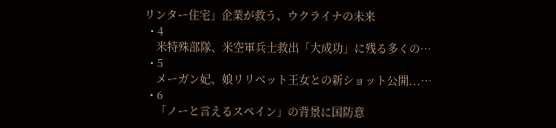リンター住宅」企業が救う、ウクライナの未来
  • 4
    米特殊部隊、米空軍兵士救出「大成功」に残る多くの…
  • 5
    メーガン妃、娘リリベット王女との新ショット公開...…
  • 6
    「ノーと言えるスペイン」の背景に国防意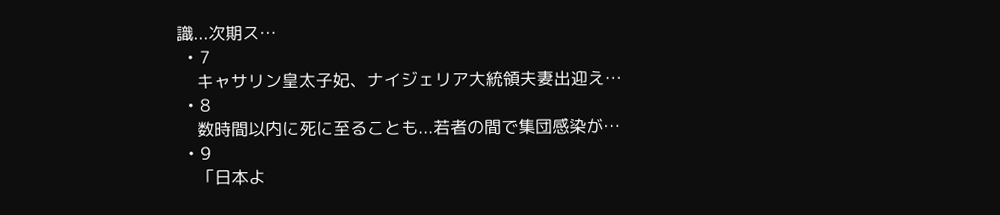識...次期ス…
  • 7
    キャサリン皇太子妃、ナイジェリア大統領夫妻出迎え…
  • 8
    数時間以内に死に至ることも...若者の間で集団感染が…
  • 9
    「日本よ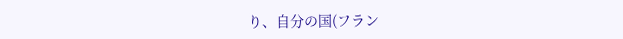り、自分の国(フラン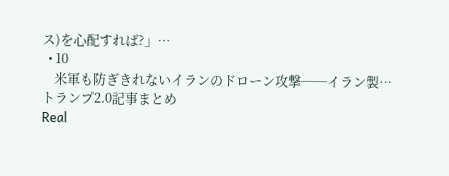ス)を心配すれば?」…
  • 10
    米軍も防ぎきれないイランのドローン攻撃──イラン製…
トランプ2.0記事まとめ
Real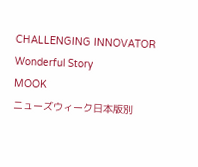CHALLENGING INNOVATOR
Wonderful Story
MOOK
ニューズウィーク日本版別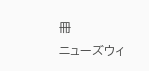冊
ニューズウィ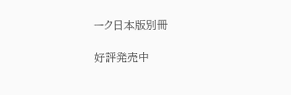ーク日本版別冊

好評発売中